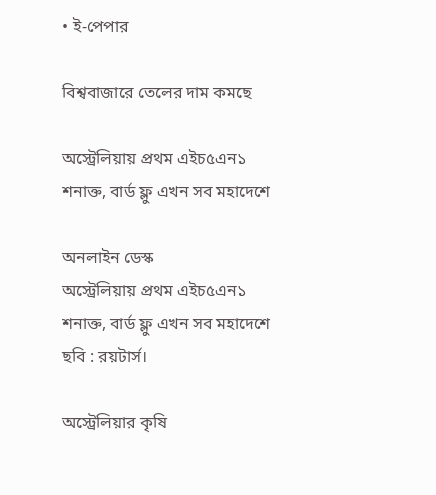• ই-পেপার

বিশ্ববাজারে তেলের দাম কমছে

অস্ট্রেলিয়ায় প্রথম এইচ৫এন১ শনাক্ত, বার্ড ফ্লু এখন সব মহাদেশে

অনলাইন ডেস্ক
অস্ট্রেলিয়ায় প্রথম এইচ৫এন১ শনাক্ত, বার্ড ফ্লু এখন সব মহাদেশে
ছবি : রয়টার্স।

অস্ট্রেলিয়ার কৃষি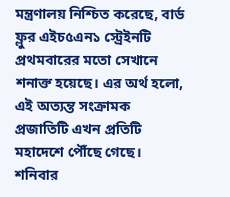মন্ত্রণালয় নিশ্চিত করেছে, বার্ড ফ্লুর এইচ৫এন১ স্ট্রেইনটি প্রথমবারের মতো সেখানে শনাক্ত হয়েছে। এর অর্থ হলো, এই অত্যন্ত সংক্রামক প্রজাতিটি এখন প্রতিটি মহাদেশে পৌঁছে গেছে। শনিবার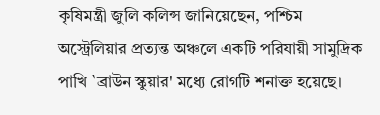কৃষিমন্ত্রী জুলি কলিন্স জানিয়েছেন, পশ্চিম অস্ট্রেলিয়ার প্রত্যন্ত অঞ্চলে একটি পরিযায়ী সামুদ্রিক পাখি `ব্রাউন স্কুয়ার' মধ্যে রোগটি শনাক্ত হয়েছে।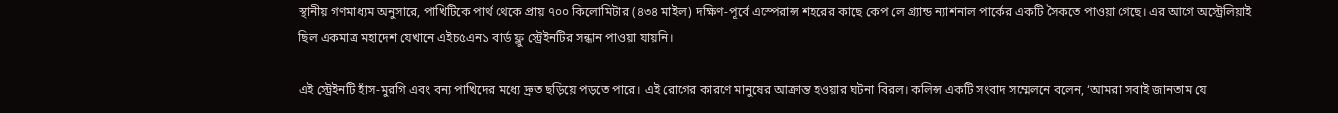স্থানীয় গণমাধ্যম অনুসারে, পাখিটিকে পার্থ থেকে প্রায় ৭০০ কিলোমিটার (৪৩৪ মাইল) দক্ষিণ-পূর্বে এস্পেরান্স শহরের কাছে কেপ লে গ্র্যান্ড ন্যাশনাল পার্কের একটি সৈকতে পাওয়া গেছে। এর আগে অস্ট্রেলিয়াই ছিল একমাত্র মহাদেশ যেখানে এইচ৫এন১ বার্ড ফ্লু স্ট্রেইনটির সন্ধান পাওয়া যায়নি।

এই স্ট্রেইনটি হাঁস-মুরগি এবং বন্য পাখিদের মধ্যে দ্রুত ছড়িয়ে পড়তে পারে। এই রোগের কারণে মানুষের আক্রান্ত হওয়ার ঘটনা বিরল। কলিন্স একটি সংবাদ সম্মেলনে বলেন, ‘আমরা সবাই জানতাম যে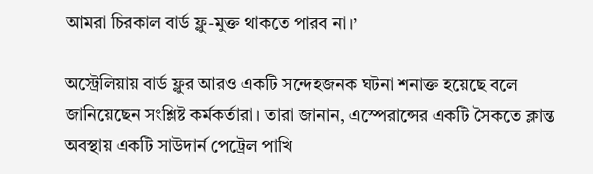আমরা চিরকাল বার্ড ফ্লু-মুক্ত থাকতে পারব না।’

অস্ট্রেলিয়ায় বার্ড ফ্লুর আরও একটি সন্দেহজনক ঘটনা শনাক্ত হয়েছে বলে জানিয়েছেন সংশ্লিষ্ট কর্মকর্তারা। তারা জানান, এস্পেরান্সের একটি সৈকতে ক্লান্ত অবস্থায় একটি সাউদার্ন পেট্রেল পাখি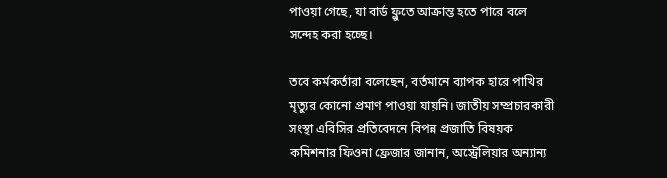পাওয়া গেছে, যা বার্ড ফ্লুতে আক্রান্ত হতে পারে বলে সন্দেহ করা হচ্ছে।

তবে কর্মকর্তারা বলেছেন, বর্তমানে ব্যাপক হারে পাখির মৃত্যুর কোনো প্রমাণ পাওয়া যায়নি। জাতীয় সম্প্রচারকারী সংস্থা এবিসির প্রতিবেদনে বিপন্ন প্রজাতি বিষয়ক কমিশনার ফিওনা ফ্রেজার জানান, অস্ট্রেলিয়ার অন্যান্য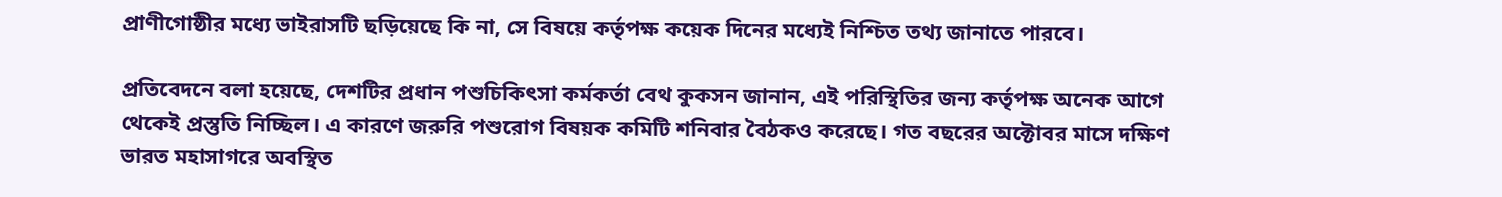প্রাণীগোষ্ঠীর মধ্যে ভাইরাসটি ছড়িয়েছে কি না, সে বিষয়ে কর্তৃপক্ষ কয়েক দিনের মধ্যেই নিশ্চিত তথ্য জানাতে পারবে।

প্রতিবেদনে বলা হয়েছে, দেশটির প্রধান পশুচিকিৎসা কর্মকর্তা বেথ কুকসন জানান, এই পরিস্থিতির জন্য কর্তৃপক্ষ অনেক আগে থেকেই প্রস্তুতি নিচ্ছিল। এ কারণে জরুরি পশুরোগ বিষয়ক কমিটি শনিবার বৈঠকও করেছে। গত বছরের অক্টোবর মাসে দক্ষিণ ভারত মহাসাগরে অবস্থিত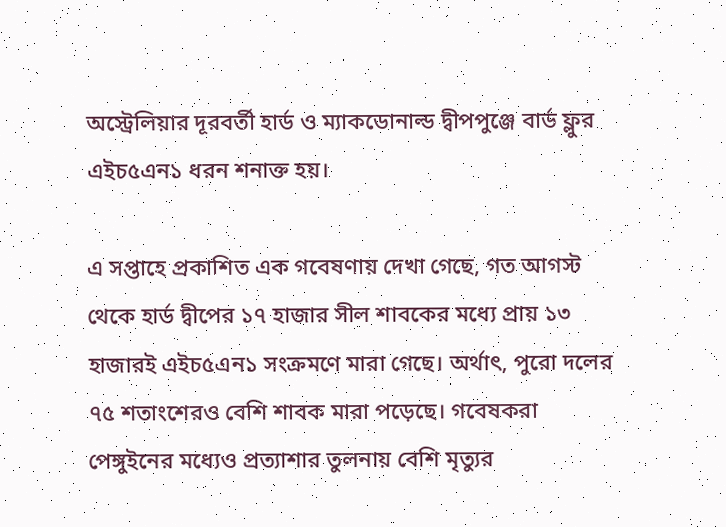অস্ট্রেলিয়ার দূরবর্তী হার্ড ও ম্যাকডোনাল্ড দ্বীপপুঞ্জে বার্ড ফ্লুর এইচ৫এন১ ধরন শনাক্ত হয়।

এ সপ্তাহে প্রকাশিত এক গবেষণায় দেখা গেছে, গত আগস্ট থেকে হার্ড দ্বীপের ১৭ হাজার সীল শাবকের মধ্যে প্রায় ১৩ হাজারই এইচ৫এন১ সংক্রমণে মারা গেছে। অর্থাৎ, পুরো দলের ৭৫ শতাংশেরও বেশি শাবক মারা পড়েছে। গবেষকরা পেঙ্গুইনের মধ্যেও প্রত্যাশার তুলনায় বেশি মৃত্যুর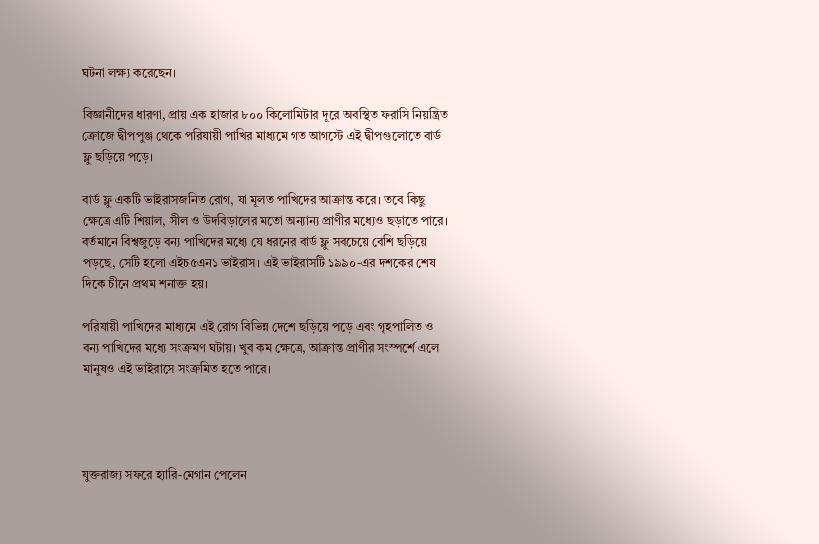ঘটনা লক্ষ্য করেছেন।

বিজ্ঞানীদের ধারণা, প্রায় এক হাজার ৮০০ কিলোমিটার দূরে অবস্থিত ফরাসি নিয়ন্ত্রিত ক্রোজে দ্বীপপুঞ্জ থেকে পরিযায়ী পাখির মাধ্যমে গত আগস্টে এই দ্বীপগুলোতে বার্ড ফ্লু ছড়িয়ে পড়ে।

বার্ড ফ্লু একটি ভাইরাসজনিত রোগ, যা মূলত পাখিদের আক্রান্ত করে। তবে কিছু ক্ষেত্রে এটি শিয়াল, সীল ও উদবিড়ালের মতো অন্যান্য প্রাণীর মধ্যেও ছড়াতে পারে। বর্তমানে বিশ্বজুড়ে বন্য পাখিদের মধ্যে যে ধরনের বার্ড ফ্লু সবচেয়ে বেশি ছড়িয়ে পড়ছে, সেটি হলো এইচ৫এন১ ভাইরাস। এই ভাইরাসটি ১৯৯০-এর দশকের শেষ দিকে চীনে প্রথম শনাক্ত হয়।

পরিযায়ী পাখিদের মাধ্যমে এই রোগ বিভিন্ন দেশে ছড়িয়ে পড়ে এবং গৃহপালিত ও বন্য পাখিদের মধ্যে সংক্রমণ ঘটায়। খুব কম ক্ষেত্রে, আক্রান্ত প্রাণীর সংস্পর্শে এলে মানুষও এই ভাইরাসে সংক্রমিত হতে পারে।




যুক্তরাজ্য সফরে হ্যারি-মেগান পেলেন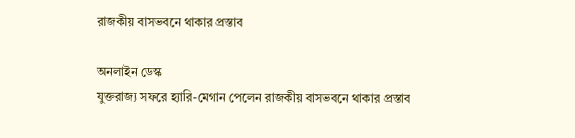রাজকীয় বাসভবনে থাকার প্রস্তাব

অনলাইন ডেস্ক
যুক্তরাজ্য সফরে হ্যারি-মেগান পেলেন রাজকীয় বাসভবনে থাকার প্রস্তাব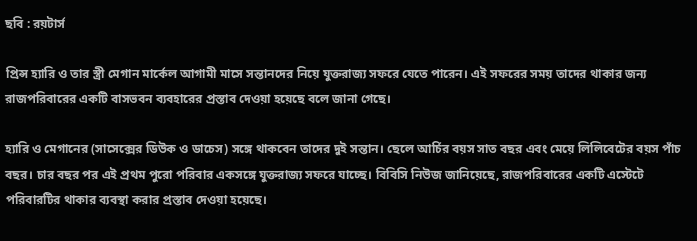ছবি : রয়টার্স

প্রিন্স হ্যারি ও তার স্ত্রী মেগান মার্কেল আগামী মাসে সন্তানদের নিয়ে যুক্তরাজ্য সফরে যেতে পারেন। এই সফরের সময় তাদের থাকার জন্য রাজপরিবারের একটি বাসভবন ব্যবহারের প্রস্তাব দেওয়া হয়েছে বলে জানা গেছে।

হ্যারি ও মেগানের (সাসেক্সের ডিউক ও ডাচেস) সঙ্গে থাকবেন তাদের দুই সন্তান। ছেলে আর্চির বয়স সাত বছর এবং মেয়ে লিলিবেটের বয়স পাঁচ বছর। চার বছর পর এই প্রথম পুরো পরিবার একসঙ্গে যুক্তরাজ্য সফরে যাচ্ছে। বিবিসি নিউজ জানিয়েছে, রাজপরিবারের একটি এস্টেটে পরিবারটির থাকার ব্যবস্থা করার প্রস্তাব দেওয়া হয়েছে।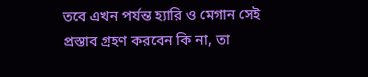তবে এখন পর্যন্ত হ্যারি ও মেগান সেই প্রস্তাব গ্রহণ করবেন কি না, তা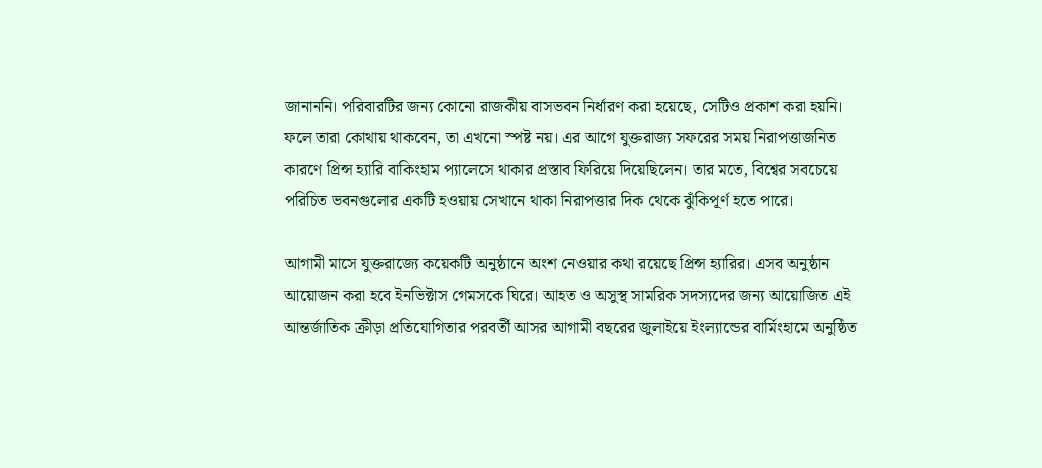জানাননি। পরিবারটির জন্য কোনো রাজকীয় বাসভবন নির্ধারণ করা হয়েছে, সেটিও প্রকাশ করা হয়নি। ফলে তারা কোথায় থাকবেন, তা এখনো স্পষ্ট নয়। এর আগে যুক্তরাজ্য সফরের সময় নিরাপত্তাজনিত কারণে প্রিন্স হ্যারি বাকিংহাম প্যালেসে থাকার প্রস্তাব ফিরিয়ে দিয়েছিলেন। তার মতে, বিশ্বের সবচেয়ে পরিচিত ভবনগুলোর একটি হওয়ায় সেখানে থাকা নিরাপত্তার দিক থেকে ঝুঁকিপূর্ণ হতে পারে।

আগামী মাসে যুক্তরাজ্যে কয়েকটি অনুষ্ঠানে অংশ নেওয়ার কথা রয়েছে প্রিন্স হ্যারির। এসব অনুষ্ঠান আয়োজন করা হবে ইনভিক্টাস গেমসকে ঘিরে। আহত ও অসুস্থ সামরিক সদস্যদের জন্য আয়োজিত এই আন্তর্জাতিক ক্রীড়া প্রতিযোগিতার পরবর্তী আসর আগামী বছরের জুলাইয়ে ইংল্যান্ডের বার্মিংহামে অনুষ্ঠিত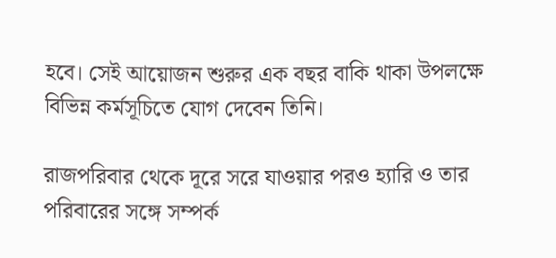হবে। সেই আয়োজন শুরুর এক বছর বাকি থাকা উপলক্ষে বিভিন্ন কর্মসূচিতে যোগ দেবেন তিনি।

রাজপরিবার থেকে দূরে সরে যাওয়ার পরও হ্যারি ও তার পরিবারের সঙ্গে সম্পর্ক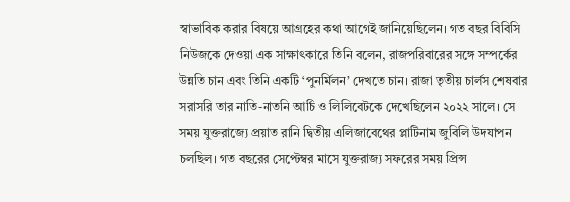স্বাভাবিক করার বিষয়ে আগ্রহের কথা আগেই জানিয়েছিলেন। গত বছর বিবিসি নিউজকে দেওয়া এক সাক্ষাৎকারে তিনি বলেন, রাজপরিবারের সঙ্গে সম্পর্কের উন্নতি চান এবং তিনি একটি ‘পুনর্মিলন’ দেখতে চান। রাজা তৃতীয় চার্লস শেষবার সরাসরি তার নাতি-নাতনি আর্চি ও লিলিবেটকে দেখেছিলেন ২০২২ সালে। সে সময় যুক্তরাজ্যে প্রয়াত রানি দ্বিতীয় এলিজাবেথের প্লাটিনাম জুবিলি উদযাপন চলছিল। গত বছরের সেপ্টেম্বর মাসে যুক্তরাজ্য সফরের সময় প্রিন্স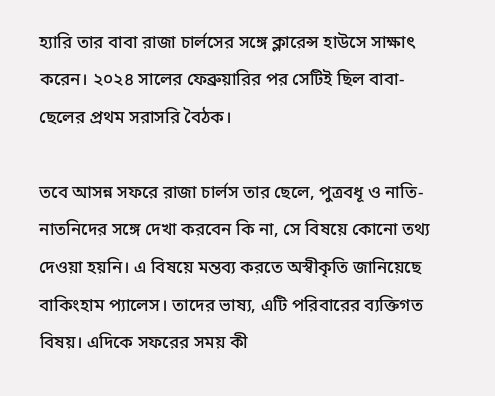হ্যারি তার বাবা রাজা চার্লসের সঙ্গে ক্লারেন্স হাউসে সাক্ষাৎ করেন। ২০২৪ সালের ফেব্রুয়ারির পর সেটিই ছিল বাবা-ছেলের প্রথম সরাসরি বৈঠক।

তবে আসন্ন সফরে রাজা চার্লস তার ছেলে, পুত্রবধূ ও নাতি-নাতনিদের সঙ্গে দেখা করবেন কি না, সে বিষয়ে কোনো তথ্য দেওয়া হয়নি। এ বিষয়ে মন্তব্য করতে অস্বীকৃতি জানিয়েছে বাকিংহাম প্যালেস। তাদের ভাষ্য, এটি পরিবারের ব্যক্তিগত বিষয়। এদিকে সফরের সময় কী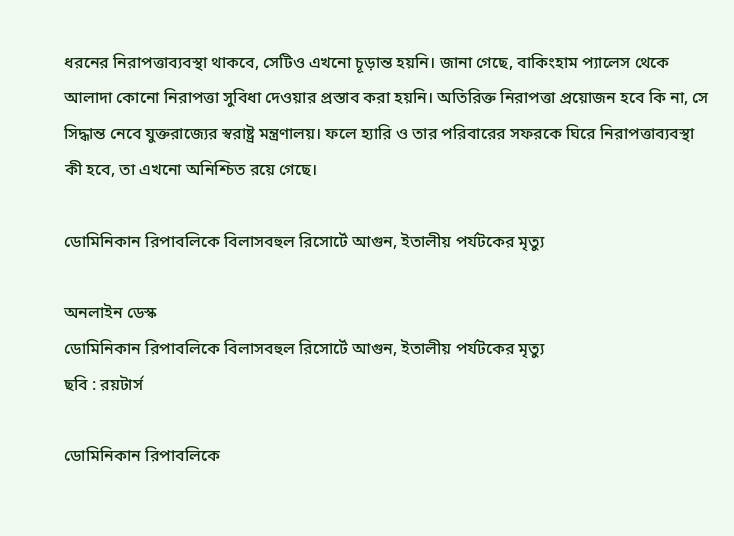ধরনের নিরাপত্তাব্যবস্থা থাকবে, সেটিও এখনো চূড়ান্ত হয়নি। জানা গেছে, বাকিংহাম প্যালেস থেকে আলাদা কোনো নিরাপত্তা সুবিধা দেওয়ার প্রস্তাব করা হয়নি। অতিরিক্ত নিরাপত্তা প্রয়োজন হবে কি না, সে সিদ্ধান্ত নেবে যুক্তরাজ্যের স্বরাষ্ট্র মন্ত্রণালয়। ফলে হ্যারি ও তার পরিবারের সফরকে ঘিরে নিরাপত্তাব্যবস্থা কী হবে, তা এখনো অনিশ্চিত রয়ে গেছে।

ডোমিনিকান রিপাবলিকে বিলাসবহুল রিসোর্টে আগুন, ইতালীয় পর্যটকের মৃত্যু

অনলাইন ডেস্ক
ডোমিনিকান রিপাবলিকে বিলাসবহুল রিসোর্টে আগুন, ইতালীয় পর্যটকের মৃত্যু
ছবি : রয়টার্স

ডোমিনিকান রিপাবলিকে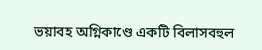ভয়াবহ অগ্নিকাণ্ডে একটি বিলাসবহুল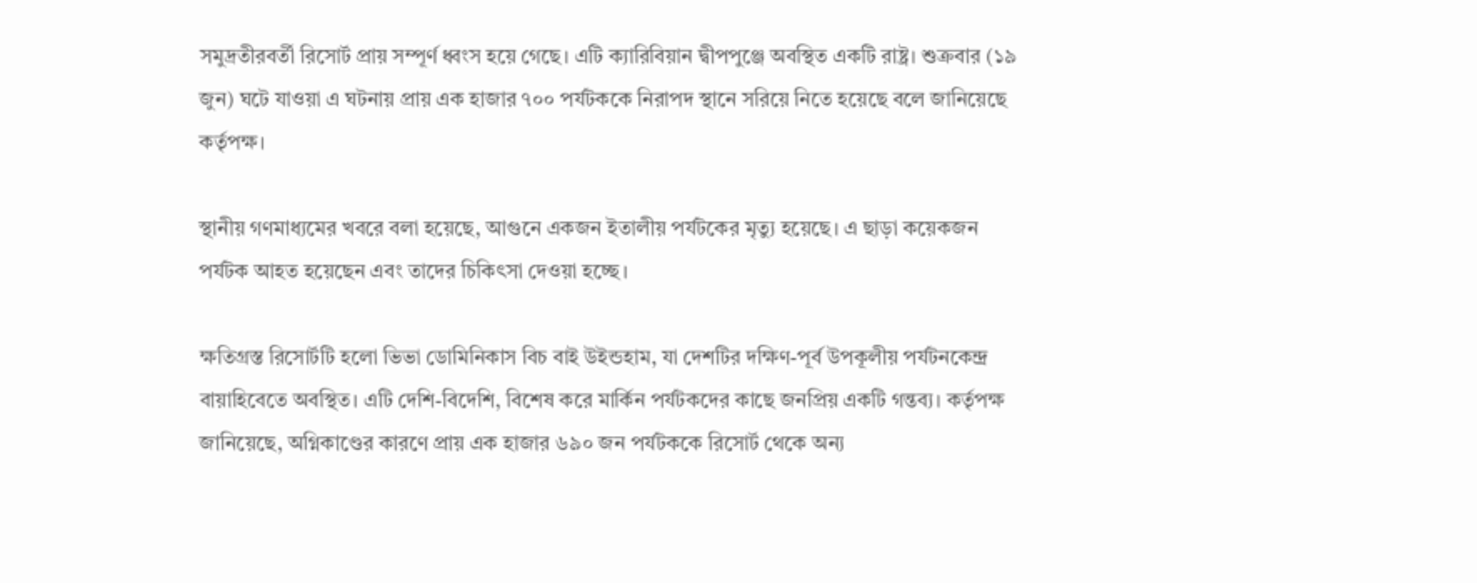সমুদ্রতীরবর্তী রিসোর্ট প্রায় সম্পূর্ণ ধ্বংস হয়ে গেছে। এটি ক্যারিবিয়ান দ্বীপপুঞ্জে অবস্থিত একটি রাষ্ট্র। শুক্রবার (১৯ জুন) ঘটে যাওয়া এ ঘটনায় প্রায় এক হাজার ৭০০ পর্যটককে নিরাপদ স্থানে সরিয়ে নিতে হয়েছে বলে জানিয়েছে কর্তৃপক্ষ।

স্থানীয় গণমাধ্যমের খবরে বলা হয়েছে, আগুনে একজন ইতালীয় পর্যটকের মৃত্যু হয়েছে। এ ছাড়া কয়েকজন পর্যটক আহত হয়েছেন এবং তাদের চিকিৎসা দেওয়া হচ্ছে।

ক্ষতিগ্রস্ত রিসোর্টটি হলো ভিভা ডোমিনিকাস বিচ বাই উইন্ডহাম, যা দেশটির দক্ষিণ-পূর্ব উপকূলীয় পর্যটনকেন্দ্র বায়াহিবেতে অবস্থিত। এটি দেশি-বিদেশি, বিশেষ করে মার্কিন পর্যটকদের কাছে জনপ্রিয় একটি গন্তব্য। কর্তৃপক্ষ জানিয়েছে, অগ্নিকাণ্ডের কারণে প্রায় এক হাজার ৬৯০ জন পর্যটককে রিসোর্ট থেকে অন্য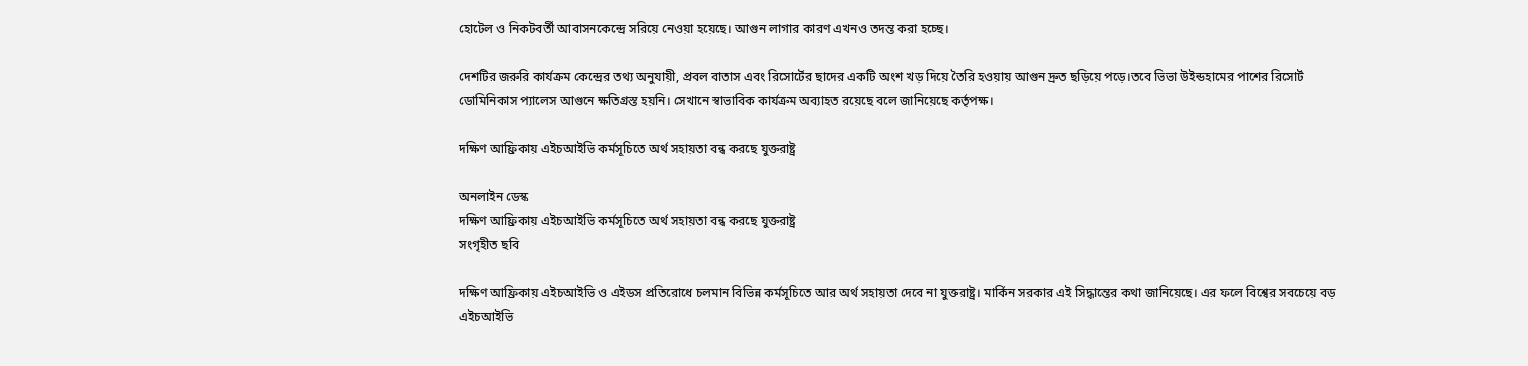হোটেল ও নিকটবর্তী আবাসনকেন্দ্রে সরিয়ে নেওয়া হয়েছে। আগুন লাগার কারণ এখনও তদন্ত করা হচ্ছে।

দেশটির জরুরি কার্যক্রম কেন্দ্রের তথ্য অনুযায়ী, প্রবল বাতাস এবং রিসোর্টের ছাদের একটি অংশ খড় দিয়ে তৈরি হওয়ায় আগুন দ্রুত ছড়িয়ে পড়ে।তবে ভিভা উইন্ডহামের পাশের রিসোর্ট ডোমিনিকাস প্যালেস আগুনে ক্ষতিগ্রস্ত হয়নি। সেখানে স্বাভাবিক কার্যক্রম অব্যাহত রয়েছে বলে জানিয়েছে কর্তৃপক্ষ।

দক্ষিণ আফ্রিকায় এইচআইভি কর্মসূচিতে অর্থ সহায়তা বন্ধ করছে যুক্তরাষ্ট্র

অনলাইন ডেস্ক
দক্ষিণ আফ্রিকায় এইচআইভি কর্মসূচিতে অর্থ সহায়তা বন্ধ করছে যুক্তরাষ্ট্র
সংগৃহীত ছবি

দক্ষিণ আফ্রিকায় এইচআইভি ও এইডস প্রতিরোধে চলমান বিভিন্ন কর্মসূচিতে আর অর্থ সহায়তা দেবে না যুক্তরাষ্ট্র। মার্কিন সরকার এই সিদ্ধান্তের কথা জানিয়েছে। এর ফলে বিশ্বের সবচেয়ে বড় এইচআইভি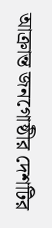আক্রান্ত জনগোষ্ঠীর দেশটির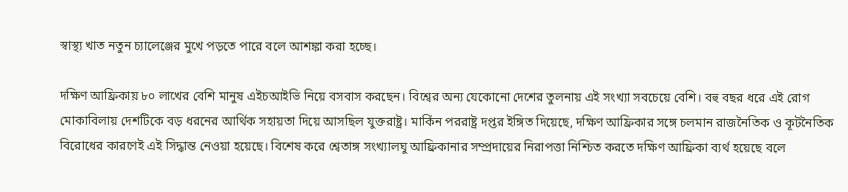স্বাস্থ্য খাত নতুন চ্যালেঞ্জের মুখে পড়তে পারে বলে আশঙ্কা করা হচ্ছে।

দক্ষিণ আফ্রিকায় ৮০ লাখের বেশি মানুষ এইচআইভি নিয়ে বসবাস করছেন। বিশ্বের অন্য যেকোনো দেশের তুলনায় এই সংখ্যা সবচেয়ে বেশি। বহু বছর ধরে এই রোগ মোকাবিলায় দেশটিকে বড় ধরনের আর্থিক সহায়তা দিয়ে আসছিল যুক্তরাষ্ট্র। মার্কিন পররাষ্ট্র দপ্তর ইঙ্গিত দিয়েছে, দক্ষিণ আফ্রিকার সঙ্গে চলমান রাজনৈতিক ও কূটনৈতিক বিরোধের কারণেই এই সিদ্ধান্ত নেওয়া হয়েছে। বিশেষ করে শ্বেতাঙ্গ সংখ্যালঘু আফ্রিকানার সম্প্রদায়ের নিরাপত্তা নিশ্চিত করতে দক্ষিণ আফ্রিকা ব্যর্থ হয়েছে বলে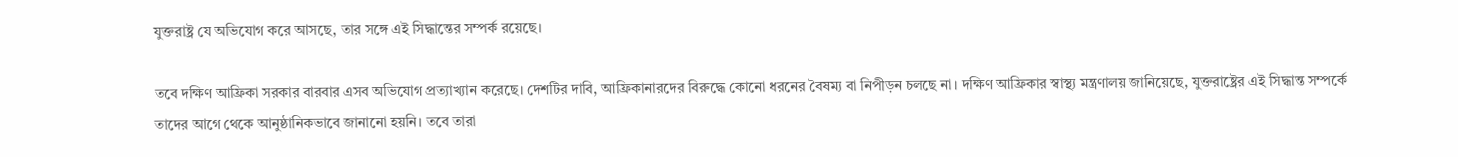যুক্তরাষ্ট্র যে অভিযোগ করে আসছে, তার সঙ্গে এই সিদ্ধান্তের সম্পর্ক রয়েছে।

তবে দক্ষিণ আফ্রিকা সরকার বারবার এসব অভিযোগ প্রত্যাখ্যান করেছে। দেশটির দাবি, আফ্রিকানারদের বিরুদ্ধে কোনো ধরনের বৈষম্য বা নিপীড়ন চলছে না। দক্ষিণ আফ্রিকার স্বাস্থ্য মন্ত্রণালয় জানিয়েছে, যুক্তরাষ্ট্রের এই সিদ্ধান্ত সম্পর্কে তাদের আগে থেকে আনুষ্ঠানিকভাবে জানানো হয়নি। তবে তারা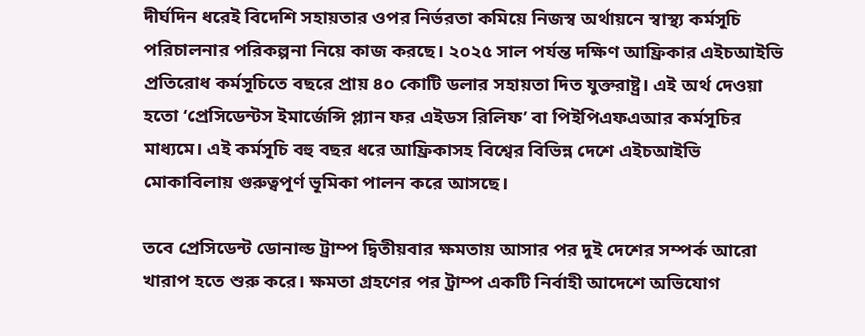দীর্ঘদিন ধরেই বিদেশি সহায়তার ওপর নির্ভরতা কমিয়ে নিজস্ব অর্থায়নে স্বাস্থ্য কর্মসূচি পরিচালনার পরিকল্পনা নিয়ে কাজ করছে। ২০২৫ সাল পর্যন্ত দক্ষিণ আফ্রিকার এইচআইভি প্রতিরোধ কর্মসূচিতে বছরে প্রায় ৪০ কোটি ডলার সহায়তা দিত যুক্তরাষ্ট্র। এই অর্থ দেওয়া হতো ‘প্রেসিডেন্টস ইমার্জেন্সি প্ল্যান ফর এইডস রিলিফ’ বা পিইপিএফএআর কর্মসূচির মাধ্যমে। এই কর্মসূচি বহু বছর ধরে আফ্রিকাসহ বিশ্বের বিভিন্ন দেশে এইচআইভি মোকাবিলায় গুরুত্বপূর্ণ ভূমিকা পালন করে আসছে।

তবে প্রেসিডেন্ট ডোনাল্ড ট্রাম্প দ্বিতীয়বার ক্ষমতায় আসার পর দুই দেশের সম্পর্ক আরো খারাপ হতে শুরু করে। ক্ষমতা গ্রহণের পর ট্রাম্প একটি নির্বাহী আদেশে অভিযোগ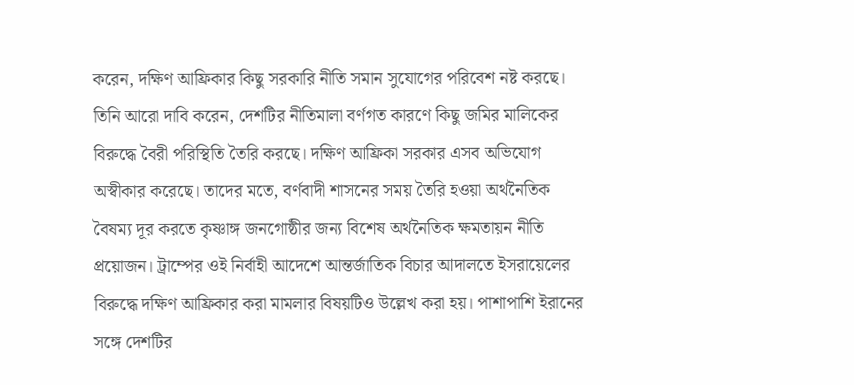করেন, দক্ষিণ আফ্রিকার কিছু সরকারি নীতি সমান সুযোগের পরিবেশ নষ্ট করছে। তিনি আরো দাবি করেন, দেশটির নীতিমালা বর্ণগত কারণে কিছু জমির মালিকের বিরুদ্ধে বৈরী পরিস্থিতি তৈরি করছে। দক্ষিণ আফ্রিকা সরকার এসব অভিযোগ অস্বীকার করেছে। তাদের মতে, বর্ণবাদী শাসনের সময় তৈরি হওয়া অর্থনৈতিক বৈষম্য দূর করতে কৃষ্ণাঙ্গ জনগোষ্ঠীর জন্য বিশেষ অর্থনৈতিক ক্ষমতায়ন নীতি প্রয়োজন। ট্রাম্পের ওই নির্বাহী আদেশে আন্তর্জাতিক বিচার আদালতে ইসরায়েলের বিরুদ্ধে দক্ষিণ আফ্রিকার করা মামলার বিষয়টিও উল্লেখ করা হয়। পাশাপাশি ইরানের সঙ্গে দেশটির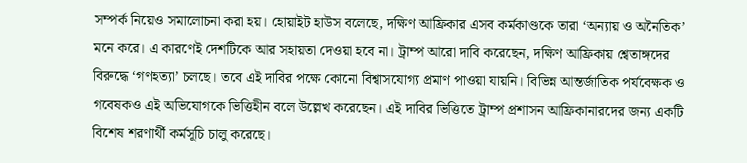সম্পর্ক নিয়েও সমালোচনা করা হয়। হোয়াইট হাউস বলেছে, দক্ষিণ আফ্রিকার এসব কর্মকাণ্ডকে তারা ‘অন্যায় ও অনৈতিক’ মনে করে। এ কারণেই দেশটিকে আর সহায়তা দেওয়া হবে না। ট্রাম্প আরো দাবি করেছেন, দক্ষিণ আফ্রিকায় শ্বেতাঙ্গদের বিরুদ্ধে ‘গণহত্যা’ চলছে। তবে এই দাবির পক্ষে কোনো বিশ্বাসযোগ্য প্রমাণ পাওয়া যায়নি। বিভিন্ন আন্তর্জাতিক পর্যবেক্ষক ও গবেষকও এই অভিযোগকে ভিত্তিহীন বলে উল্লেখ করেছেন। এই দাবির ভিত্তিতে ট্রাম্প প্রশাসন আফ্রিকানারদের জন্য একটি বিশেষ শরণার্থী কর্মসূচি চালু করেছে।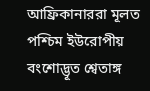আফ্রিকানাররা মূলত পশ্চিম ইউরোপীয় বংশোদ্ভূত শ্বেতাঙ্গ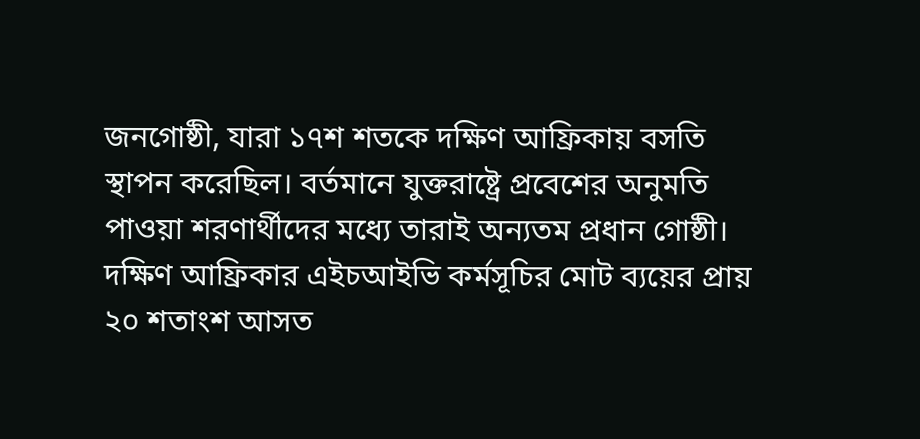জনগোষ্ঠী, যারা ১৭শ শতকে দক্ষিণ আফ্রিকায় বসতি স্থাপন করেছিল। বর্তমানে যুক্তরাষ্ট্রে প্রবেশের অনুমতি পাওয়া শরণার্থীদের মধ্যে তারাই অন্যতম প্রধান গোষ্ঠী। দক্ষিণ আফ্রিকার এইচআইভি কর্মসূচির মোট ব্যয়ের প্রায় ২০ শতাংশ আসত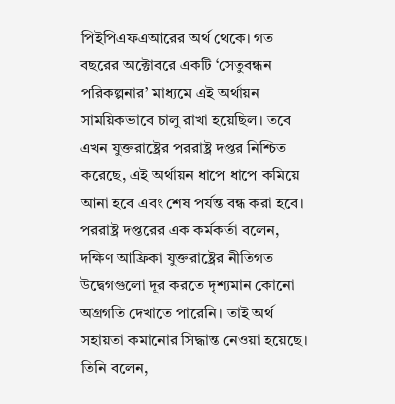পিইপিএফএআরের অর্থ থেকে। গত বছরের অক্টোবরে একটি ‘সেতুবন্ধন পরিকল্পনার’ মাধ্যমে এই অর্থায়ন সাময়িকভাবে চালু রাখা হয়েছিল। তবে এখন যুক্তরাষ্ট্রের পররাষ্ট্র দপ্তর নিশ্চিত করেছে, এই অর্থায়ন ধাপে ধাপে কমিয়ে আনা হবে এবং শেষ পর্যন্ত বন্ধ করা হবে। পররাষ্ট্র দপ্তরের এক কর্মকর্তা বলেন, দক্ষিণ আফ্রিকা যুক্তরাষ্ট্রের নীতিগত উদ্বেগগুলো দূর করতে দৃশ্যমান কোনো অগ্রগতি দেখাতে পারেনি। তাই অর্থ সহায়তা কমানোর সিদ্ধান্ত নেওয়া হয়েছে। তিনি বলেন,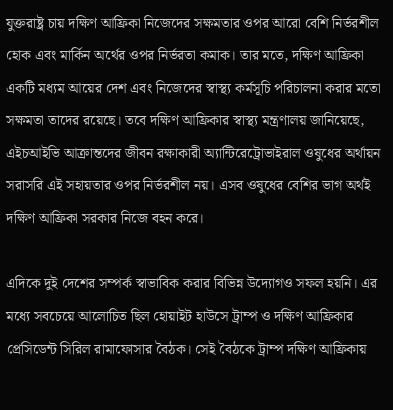যুক্তরাষ্ট্র চায় দক্ষিণ আফ্রিকা নিজেদের সক্ষমতার ওপর আরো বেশি নির্ভরশীল হোক এবং মার্কিন অর্থের ওপর নির্ভরতা কমাক। তার মতে, দক্ষিণ আফ্রিকা একটি মধ্যম আয়ের দেশ এবং নিজেদের স্বাস্থ্য কর্মসূচি পরিচালনা করার মতো সক্ষমতা তাদের রয়েছে। তবে দক্ষিণ আফ্রিকার স্বাস্থ্য মন্ত্রণালয় জানিয়েছে, এইচআইভি আক্রান্তদের জীবন রক্ষাকারী অ্যান্টিরেট্রোভাইরাল ওষুধের অর্থায়ন সরাসরি এই সহায়তার ওপর নির্ভরশীল নয়। এসব ওষুধের বেশির ভাগ অর্থই দক্ষিণ আফ্রিকা সরকার নিজে বহন করে।

এদিকে দুই দেশের সম্পর্ক স্বাভাবিক করার বিভিন্ন উদ্যোগও সফল হয়নি। এর মধ্যে সবচেয়ে আলোচিত ছিল হোয়াইট হাউসে ট্রাম্প ও দক্ষিণ আফ্রিকার প্রেসিডেন্ট সিরিল রামাফোসার বৈঠক। সেই বৈঠকে ট্রাম্প দক্ষিণ আফ্রিকায়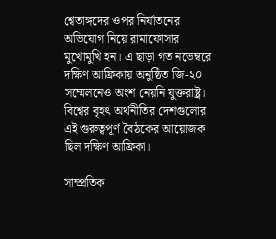শ্বেতাঙ্গদের ওপর নির্যাতনের অভিযোগ নিয়ে রামাফোসার মুখোমুখি হন। এ ছাড়া গত নভেম্বরে দক্ষিণ আফ্রিকায় অনুষ্ঠিত জি-২০ সম্মেলনেও অংশ নেয়নি যুক্তরাষ্ট্র। বিশ্বের বৃহৎ অর্থনীতির দেশগুলোর এই গুরুত্বপূর্ণ বৈঠকের আয়োজক ছিল দক্ষিণ আফ্রিকা।

সাম্প্রতিক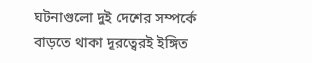ঘটনাগুলো দুই দেশের সম্পর্কে বাড়তে থাকা দূরত্বেরই ইঙ্গিত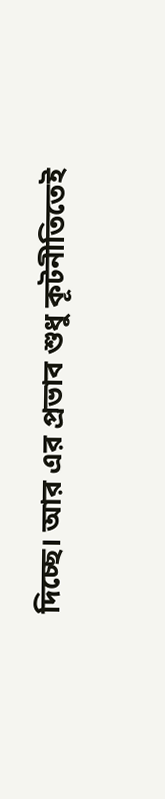দিচ্ছে। আর এর প্রভাব শুধু কূটনীতিতেই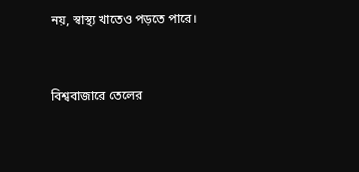নয়, স্বাস্থ্য খাতেও পড়তে পারে।


বিশ্ববাজারে তেলের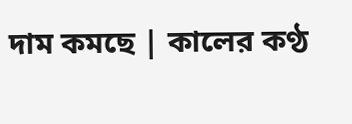দাম কমছে | কালের কণ্ঠ